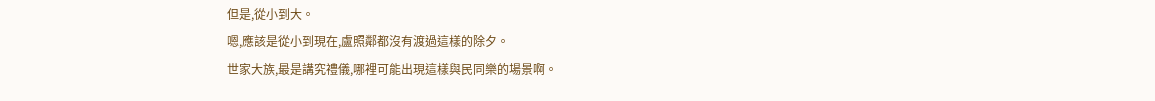但是,從小到大。
嗯,應該是從小到現在,盧照鄰都沒有渡過這樣的除夕。
世家大族,最是講究禮儀,哪裡可能出現這樣與民同樂的場景啊。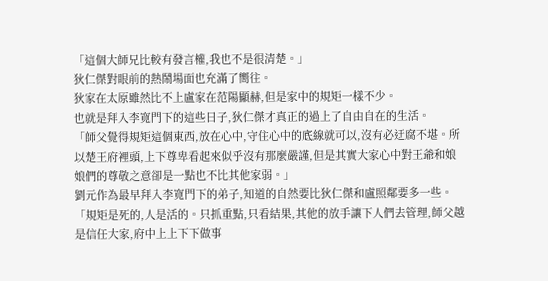「這個大師兄比較有發言權,我也不是很清楚。」
狄仁傑對眼前的熱鬧場面也充滿了嚮往。
狄家在太原雖然比不上盧家在范陽顯赫,但是家中的規矩一樣不少。
也就是拜入李寬門下的這些日子,狄仁傑才真正的過上了自由自在的生活。
「師父覺得規矩這個東西,放在心中,守住心中的底線就可以,沒有必迂腐不堪。所以楚王府裡頭,上下尊卑看起來似乎沒有那麼嚴謹,但是其實大家心中對王爺和娘娘們的尊敬之意卻是一點也不比其他家弱。」
劉元作為最早拜入李寬門下的弟子,知道的自然要比狄仁傑和盧照鄰要多一些。
「規矩是死的,人是活的。只抓重點,只看結果,其他的放手讓下人們去管理,師父越是信任大家,府中上上下下做事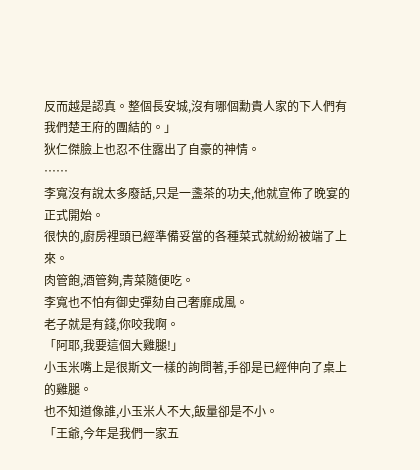反而越是認真。整個長安城,沒有哪個勳貴人家的下人們有我們楚王府的團結的。」
狄仁傑臉上也忍不住露出了自豪的神情。
……
李寬沒有說太多廢話,只是一盞茶的功夫,他就宣佈了晚宴的正式開始。
很快的,廚房裡頭已經準備妥當的各種菜式就紛紛被端了上來。
肉管飽,酒管夠,青菜隨便吃。
李寬也不怕有御史彈劾自己奢靡成風。
老子就是有錢,你咬我啊。
「阿耶,我要這個大雞腿!」
小玉米嘴上是很斯文一樣的詢問著,手卻是已經伸向了桌上的雞腿。
也不知道像誰,小玉米人不大,飯量卻是不小。
「王爺,今年是我們一家五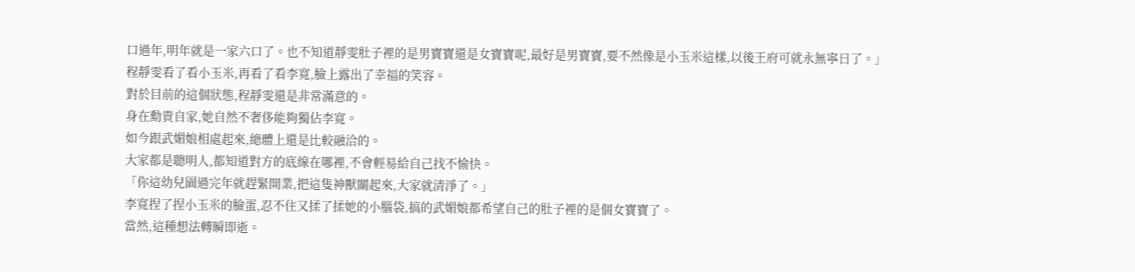口過年,明年就是一家六口了。也不知道靜雯肚子裡的是男寶寶還是女寶寶呢,最好是男寶寶,要不然像是小玉米這樣,以後王府可就永無寧日了。」
程靜雯看了看小玉米,再看了看李寬,臉上露出了幸福的笑容。
對於目前的這個狀態,程靜雯還是非常滿意的。
身在勳貴自家,她自然不奢侈能夠獨佔李寬。
如今跟武媚娘相處起來,總體上還是比較融洽的。
大家都是聰明人,都知道對方的底線在哪裡,不會輕易給自己找不愉快。
「你這幼兒園過完年就趕緊開業,把這隻神獸關起來,大家就清淨了。」
李寬捏了捏小玉米的臉蛋,忍不住又揉了揉她的小腦袋,搞的武媚娘都希望自己的肚子裡的是個女寶寶了。
當然,這種想法轉瞬即逝。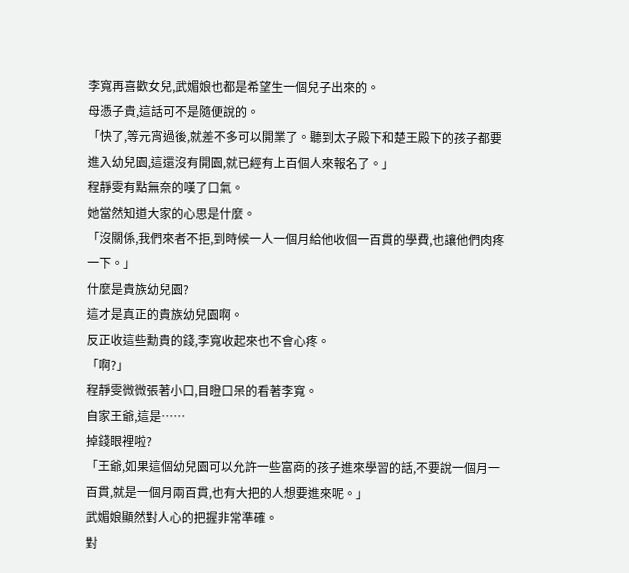李寬再喜歡女兒,武媚娘也都是希望生一個兒子出來的。
母憑子貴,這話可不是隨便說的。
「快了,等元宵過後,就差不多可以開業了。聽到太子殿下和楚王殿下的孩子都要進入幼兒園,這還沒有開園,就已經有上百個人來報名了。」
程靜雯有點無奈的嘆了口氣。
她當然知道大家的心思是什麼。
「沒關係,我們來者不拒,到時候一人一個月給他收個一百貫的學費,也讓他們肉疼一下。」
什麼是貴族幼兒園?
這才是真正的貴族幼兒園啊。
反正收這些勳貴的錢,李寬收起來也不會心疼。
「啊?」
程靜雯微微張著小口,目瞪口呆的看著李寬。
自家王爺,這是……
掉錢眼裡啦?
「王爺,如果這個幼兒園可以允許一些富商的孩子進來學習的話,不要說一個月一百貫,就是一個月兩百貫,也有大把的人想要進來呢。」
武媚娘顯然對人心的把握非常準確。
對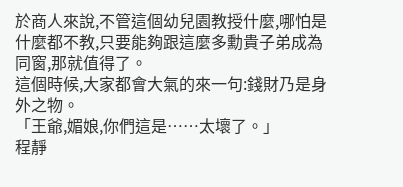於商人來說,不管這個幼兒園教授什麼,哪怕是什麼都不教,只要能夠跟這麼多勳貴子弟成為同窗,那就值得了。
這個時候,大家都會大氣的來一句:錢財乃是身外之物。
「王爺,媚娘,你們這是……太壞了。」
程靜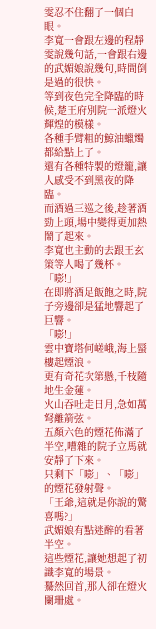雯忍不住翻了一個白眼。
李寬一會跟左邊的程靜雯說幾句話,一會跟右邊的武媚娘說幾句,時間倒是過的很快。
等到夜色完全降臨的時候,楚王府別院一派燈火輝煌的模樣。
各種手臂粗的鯨油蠟燭都給點上了。
還有各種特製的燈籠,讓人感受不到黑夜的降臨。
而酒過三巡之後,趁著酒勁上頭,場中變得更加熱鬧了起來。
李寬也主動的去跟王玄策等人喝了幾杯。
「嘭!」
在即將酒足飯飽之時,院子旁邊卻是猛地響起了巨響。
「嘭!」
雲中寶塔何嵯峨,海上蜃樓起煙浪。
更有奇花次第懸,千枝隨地生金蓮。
火山吞吐走日月,急如萬弩離箭弦。
五顏六色的煙花佈滿了半空,嘈雜的院子立馬就安靜了下來。
只剩下「嘭」、「嘭」的煙花發射聲。
「王爺,這就是你說的驚喜嗎?」
武媚娘有點迷醉的看著半空。
這些煙花,讓她想起了初識李寬的場景。
驀然回首,那人卻在燈火闌珊處。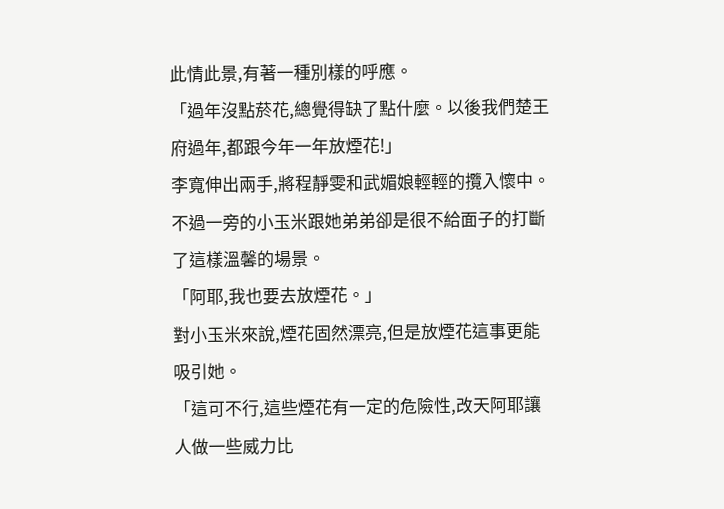此情此景,有著一種別樣的呼應。
「過年沒點菸花,總覺得缺了點什麼。以後我們楚王府過年,都跟今年一年放煙花!」
李寬伸出兩手,將程靜雯和武媚娘輕輕的攬入懷中。
不過一旁的小玉米跟她弟弟卻是很不給面子的打斷了這樣溫馨的場景。
「阿耶,我也要去放煙花。」
對小玉米來說,煙花固然漂亮,但是放煙花這事更能吸引她。
「這可不行,這些煙花有一定的危險性,改天阿耶讓人做一些威力比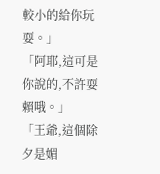較小的給你玩耍。」
「阿耶,這可是你說的,不許耍賴哦。」
「王爺,這個除夕是媚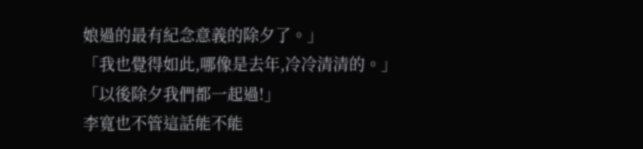娘過的最有紀念意義的除夕了。」
「我也覺得如此,哪像是去年,冷冷清清的。」
「以後除夕我們都一起過!」
李寬也不管這話能不能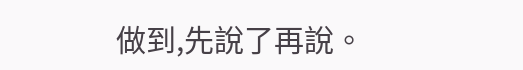做到,先說了再說。